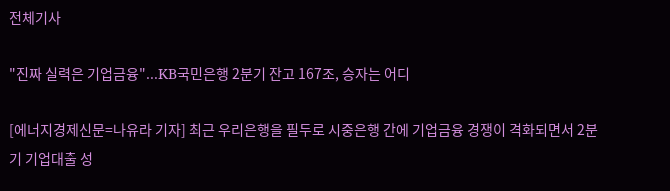전체기사

"진짜 실력은 기업금융"...KB국민은행 2분기 잔고 167조, 승자는 어디

[에너지경제신문=나유라 기자] 최근 우리은행을 필두로 시중은행 간에 기업금융 경쟁이 격화되면서 2분기 기업대출 성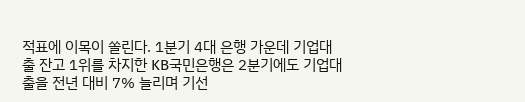적표에 이목이 쏠린다. 1분기 4대 은행 가운데 기업대출 잔고 1위를 차지한 KB국민은행은 2분기에도 기업대출을 전년 대비 7% 늘리며 기선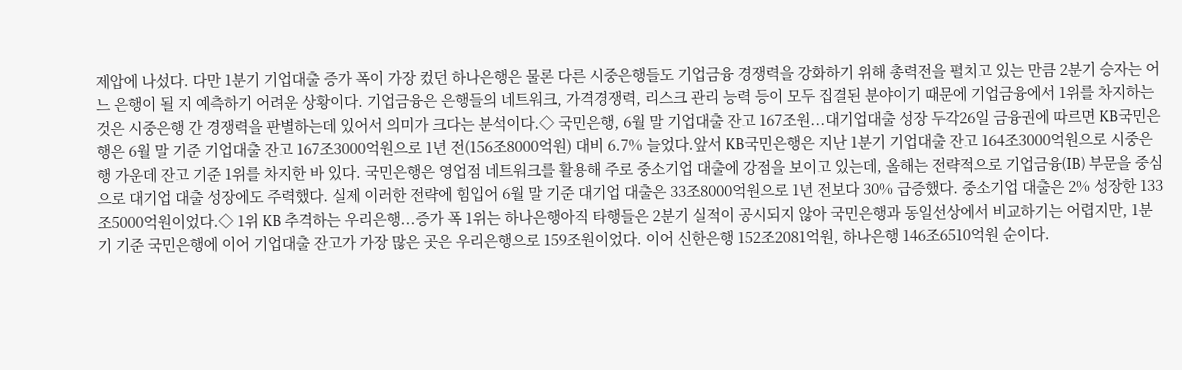제압에 나섰다. 다만 1분기 기업대출 증가 폭이 가장 컸던 하나은행은 물론 다른 시중은행들도 기업금융 경쟁력을 강화하기 위해 총력전을 펼치고 있는 만큼 2분기 승자는 어느 은행이 될 지 예측하기 어려운 상황이다. 기업금융은 은행들의 네트워크, 가격경쟁력, 리스크 관리 능력 등이 모두 집결된 분야이기 때문에 기업금융에서 1위를 차지하는 것은 시중은행 간 경쟁력을 판별하는데 있어서 의미가 크다는 분석이다.◇ 국민은행, 6월 말 기업대출 잔고 167조원...대기업대출 성장 두각26일 금융권에 따르면 KB국민은행은 6월 말 기준 기업대출 잔고 167조3000억원으로 1년 전(156조8000억원) 대비 6.7% 늘었다.앞서 KB국민은행은 지난 1분기 기업대출 잔고 164조3000억원으로 시중은행 가운데 잔고 기준 1위를 차지한 바 있다. 국민은행은 영업점 네트워크를 활용해 주로 중소기업 대출에 강점을 보이고 있는데, 올해는 전략적으로 기업금융(IB) 부문을 중심으로 대기업 대출 성장에도 주력했다. 실제 이러한 전략에 힘입어 6월 말 기준 대기업 대출은 33조8000억원으로 1년 전보다 30% 급증했다. 중소기업 대출은 2% 성장한 133조5000억원이었다.◇ 1위 KB 추격하는 우리은행...증가 폭 1위는 하나은행아직 타행들은 2분기 실적이 공시되지 않아 국민은행과 동일선상에서 비교하기는 어렵지만, 1분기 기준 국민은행에 이어 기업대출 잔고가 가장 많은 곳은 우리은행으로 159조원이었다. 이어 신한은행 152조2081억원, 하나은행 146조6510억원 순이다.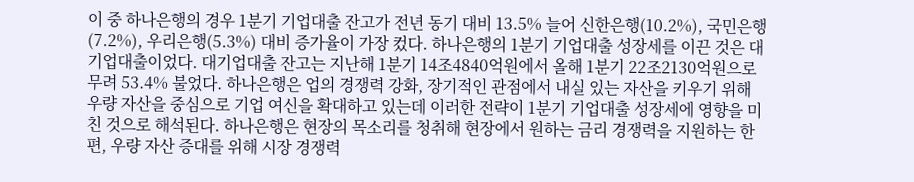이 중 하나은행의 경우 1분기 기업대출 잔고가 전년 동기 대비 13.5% 늘어 신한은행(10.2%), 국민은행(7.2%), 우리은행(5.3%) 대비 증가율이 가장 컸다. 하나은행의 1분기 기업대출 성장세를 이끈 것은 대기업대출이었다. 대기업대출 잔고는 지난해 1분기 14조4840억원에서 올해 1분기 22조2130억원으로 무려 53.4% 불었다. 하나은행은 업의 경쟁력 강화, 장기적인 관점에서 내실 있는 자산을 키우기 위해 우량 자산을 중심으로 기업 여신을 확대하고 있는데 이러한 전략이 1분기 기업대출 성장세에 영향을 미친 것으로 해석된다. 하나은행은 현장의 목소리를 청취해 현장에서 원하는 금리 경쟁력을 지원하는 한편, 우량 자산 증대를 위해 시장 경쟁력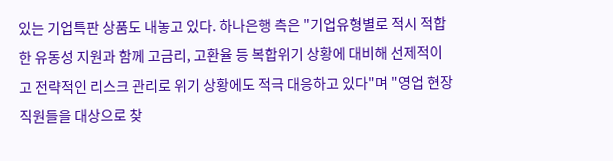있는 기업특판 상품도 내놓고 있다. 하나은행 측은 "기업유형별로 적시 적합한 유동성 지원과 함께 고금리, 고환율 등 복합위기 상황에 대비해 선제적이고 전략적인 리스크 관리로 위기 상황에도 적극 대응하고 있다"며 "영업 현장 직원들을 대상으로 찾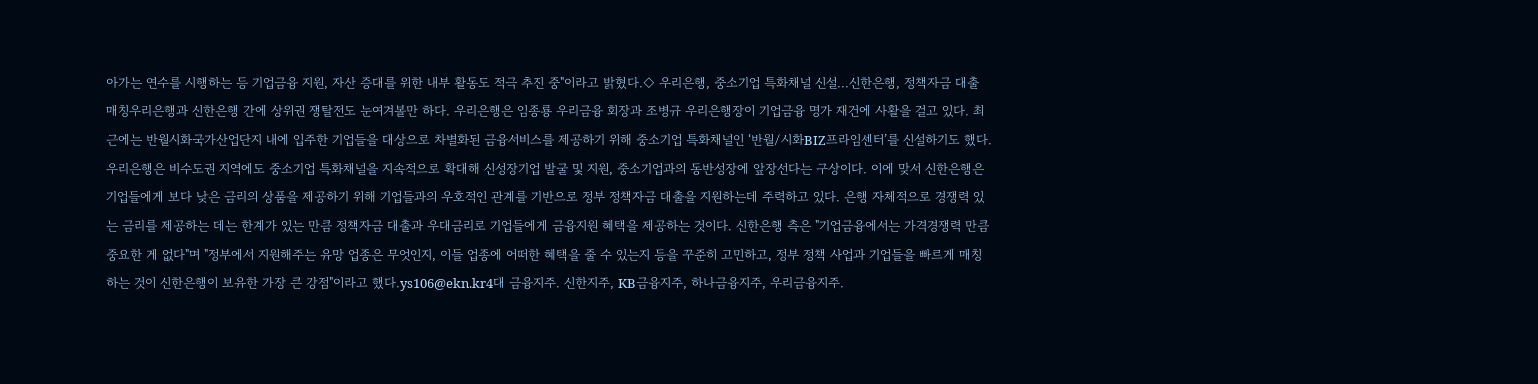아가는 연수를 시행하는 등 기업금융 지원, 자산 증대를 위한 내부 활동도 적극 추진 중"이라고 밝혔다.◇ 우리은행, 중소기업 특화채널 신설...신한은행, 정책자금 대출 매칭우리은행과 신한은행 간에 상위권 쟁탈전도 눈여겨볼만 하다. 우리은행은 임종룡 우리금융 회장과 조병규 우리은행장이 기업금융 명가 재건에 사활을 걸고 있다. 최근에는 반월시화국가산업단지 내에 입주한 기업들을 대상으로 차별화된 금융서비스를 제공하기 위해 중소기업 특화채널인 ‘반월/시화BIZ프라임센터’를 신설하기도 했다. 우리은행은 비수도권 지역에도 중소기업 특화채널을 지속적으로 확대해 신성장기업 발굴 및 지원, 중소기업과의 동반성장에 앞장선다는 구상이다. 이에 맞서 신한은행은 기업들에게 보다 낮은 금리의 상품을 제공하기 위해 기업들과의 우호적인 관계를 기반으로 정부 정책자금 대출을 지원하는데 주력하고 있다. 은행 자체적으로 경쟁력 있는 금리를 제공하는 데는 한계가 있는 만큼 정책자금 대출과 우대금리로 기업들에게 금융지원 혜택을 제공하는 것이다. 신한은행 측은 "기업금융에서는 가격경쟁력 만큼 중요한 게 없다"며 "정부에서 지원해주는 유망 업종은 무엇인지, 이들 업종에 어떠한 혜택을 줄 수 있는지 등을 꾸준히 고민하고, 정부 정책 사업과 기업들을 빠르게 매칭하는 것이 신한은행이 보유한 가장 큰 강점"이라고 했다.ys106@ekn.kr4대 금융지주. 신한지주, KB금융지주, 하나금융지주, 우리금융지주.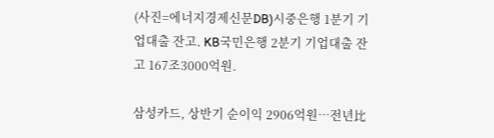(사진=에너지경제신문DB)시중은행 1분기 기업대출 잔고. KB국민은행 2분기 기업대출 잔고 167조3000억원.

삼성카드, 상반기 순이익 2906억원…전년比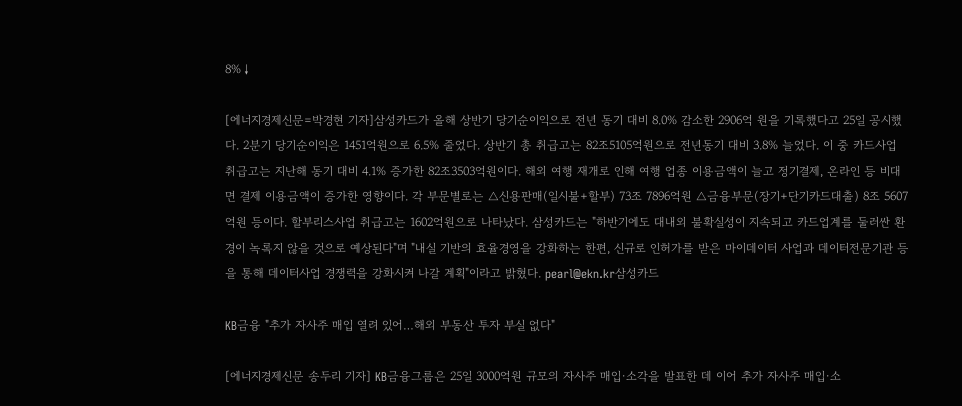8%↓

[에너지경제신문=박경현 기자]삼성카드가 올해 상반기 당기순이익으로 전년 동기 대비 8.0% 감소한 2906억 원을 기록했다고 25일 공시했다. 2분기 당기순이익은 1451억원으로 6.5% 줄었다. 상반기 총 취급고는 82조5105억원으로 전년동기 대비 3.8% 늘었다. 이 중 카드사업 취급고는 지난해 동기 대비 4.1% 증가한 82조3503억원이다. 해외 여행 재개로 인해 여행 업종 이용금액이 늘고 정기결제, 온라인 등 비대면 결제 이용금액이 증가한 영향이다. 각 부문별로는 △신용판매(일시불+할부) 73조 7896억원 △금융부문(장기+단기카드대출) 8조 5607억원 등이다. 할부리스사업 취급고는 1602억원으로 나타났다. 삼성카드는 "하반기에도 대내외 불확실성이 지속되고 카드업계를 둘러싼 환경이 녹록지 않을 것으로 예상된다"며 "내실 기반의 효율경영을 강화하는 한편, 신규로 인허가를 받은 마이데이터 사업과 데이터전문기관 등을 통해 데이터사업 경쟁력을 강화시켜 나갈 계획"이라고 밝혔다. pearl@ekn.kr삼성카드

KB금융 "추가 자사주 매입 열려 있어…해외 부동산 투자 부실 없다"

[에너지경제신문 송두리 기자] KB금융그룹은 25일 3000억원 규모의 자사주 매입·소각을 발표한 데 이어 추가 자사주 매입·소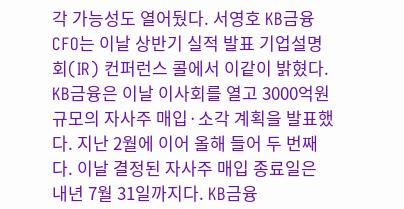각 가능성도 열어뒀다. 서영호 KB금융 CFO는 이날 상반기 실적 발표 기업설명회(IR) 컨퍼런스 콜에서 이같이 밝혔다. KB금융은 이날 이사회를 열고 3000억원 규모의 자사주 매입·소각 계획을 발표했다. 지난 2월에 이어 올해 들어 두 번째다. 이날 결정된 자사주 매입 종료일은 내년 7월 31일까지다. KB금융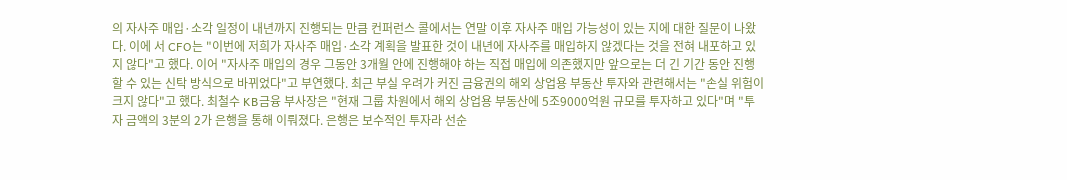의 자사주 매입·소각 일정이 내년까지 진행되는 만큼 컨퍼런스 콜에서는 연말 이후 자사주 매입 가능성이 있는 지에 대한 질문이 나왔다. 이에 서 CFO는 "이번에 저희가 자사주 매입·소각 계획을 발표한 것이 내년에 자사주를 매입하지 않겠다는 것을 전혀 내포하고 있지 않다"고 했다. 이어 "자사주 매입의 경우 그동안 3개월 안에 진행해야 하는 직접 매입에 의존했지만 앞으로는 더 긴 기간 동안 진행할 수 있는 신탁 방식으로 바뀌었다"고 부연했다. 최근 부실 우려가 커진 금융권의 해외 상업용 부동산 투자와 관련해서는 "손실 위험이 크지 않다"고 했다. 최철수 KB금융 부사장은 "현재 그룹 차원에서 해외 상업용 부동산에 5조9000억원 규모를 투자하고 있다"며 "투자 금액의 3분의 2가 은행을 통해 이뤄졌다. 은행은 보수적인 투자라 선순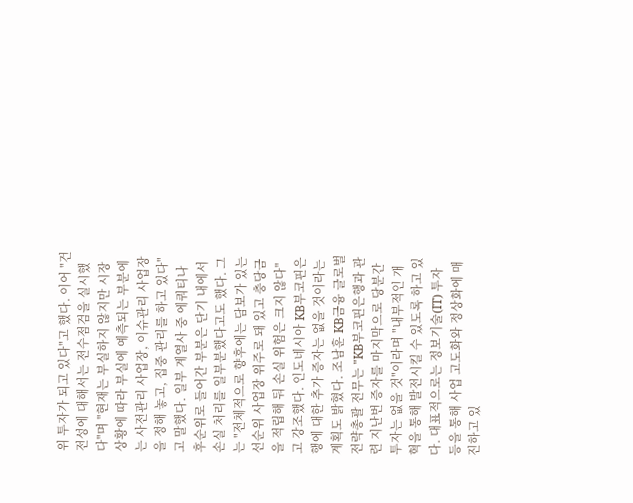위 투자가 되고 있다"고 했다. 이어 "건전성에 대해서는 전수점검을 실시했다"며 "현재는 부실하지 않지만 시장상황에 따라 부실에 예측되는 부분에는 사전관리 사업장, 이슈관리 사업장을 정해 놓고, 집중 관리를 하고 있다"고 말했다. 일부 계열사 중 에쿼티나 후순위로 들어간 부분은 단기 내에서 손실 처리를 일부분했다고도 했다. 그는 "전체적으로 향후에는 담보가 있는 선순위 사업장 위주로 돼 있고 충당금을 적립해 둬 손실 위험은 크지 않다"고 강조했다. 인도네시아 KB부코핀은행에 대한 추가 증자는 없을 것이라는 계획도 밝혔다. 조남훈 KB금융 글로벌전략총괄 전무는 "KB부코핀은행과 관련 지난번 증자를 마지막으로 당분간 투자는 없을 것"이라며 "내부적인 개혁을 통해 발전시킬 수 있도록 하고 있다. 대표적으로는 정보기술(IT) 투자 등을 통해 사업 고도화와 정상화에 매진하고 있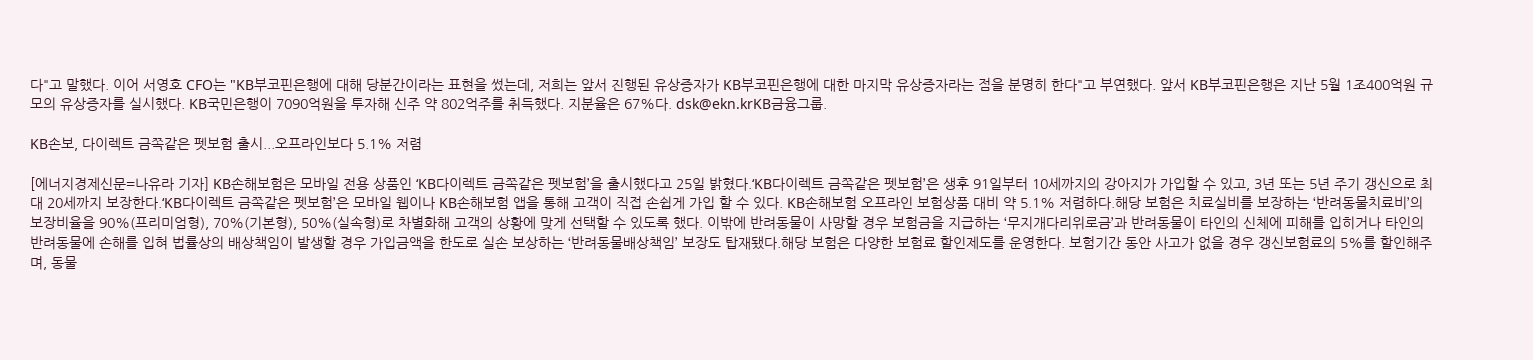다"고 말했다. 이어 서영호 CFO는 "KB부코핀은행에 대해 당분간이라는 표현을 썼는데, 저희는 앞서 진행된 유상증자가 KB부코핀은행에 대한 마지막 유상증자라는 점을 분명히 한다"고 부연했다. 앞서 KB부코핀은행은 지난 5월 1조400억원 규모의 유상증자를 실시했다. KB국민은행이 7090억원을 투자해 신주 약 802억주를 취득했다. 지분율은 67%다. dsk@ekn.krKB금융그룹.

KB손보, 다이렉트 금쪽같은 펫보험 출시...오프라인보다 5.1% 저렴

[에너지경제신문=나유라 기자] KB손해보험은 모바일 전용 상품인 ‘KB다이렉트 금쪽같은 펫보험’을 출시했다고 25일 밝혔다.‘KB다이렉트 금쪽같은 펫보험’은 생후 91일부터 10세까지의 강아지가 가입할 수 있고, 3년 또는 5년 주기 갱신으로 최대 20세까지 보장한다.‘KB다이렉트 금쪽같은 펫보험’은 모바일 웹이나 KB손해보험 앱을 통해 고객이 직접 손쉽게 가입 할 수 있다. KB손해보험 오프라인 보험상품 대비 약 5.1% 저렴하다.해당 보험은 치료실비를 보장하는 ‘반려동물치료비’의 보장비율을 90%(프리미엄형), 70%(기본형), 50%(실속형)로 차별화해 고객의 상황에 맞게 선택할 수 있도록 했다. 이밖에 반려동물이 사망할 경우 보험금을 지급하는 ‘무지개다리위로금’과 반려동물이 타인의 신체에 피해를 입히거나 타인의 반려동물에 손해를 입혀 법률상의 배상책임이 발생할 경우 가입금액을 한도로 실손 보상하는 ‘반려동물배상책임’ 보장도 탑재됐다.해당 보험은 다양한 보험료 할인제도를 운영한다. 보험기간 동안 사고가 없을 경우 갱신보험료의 5%를 할인해주며, 동물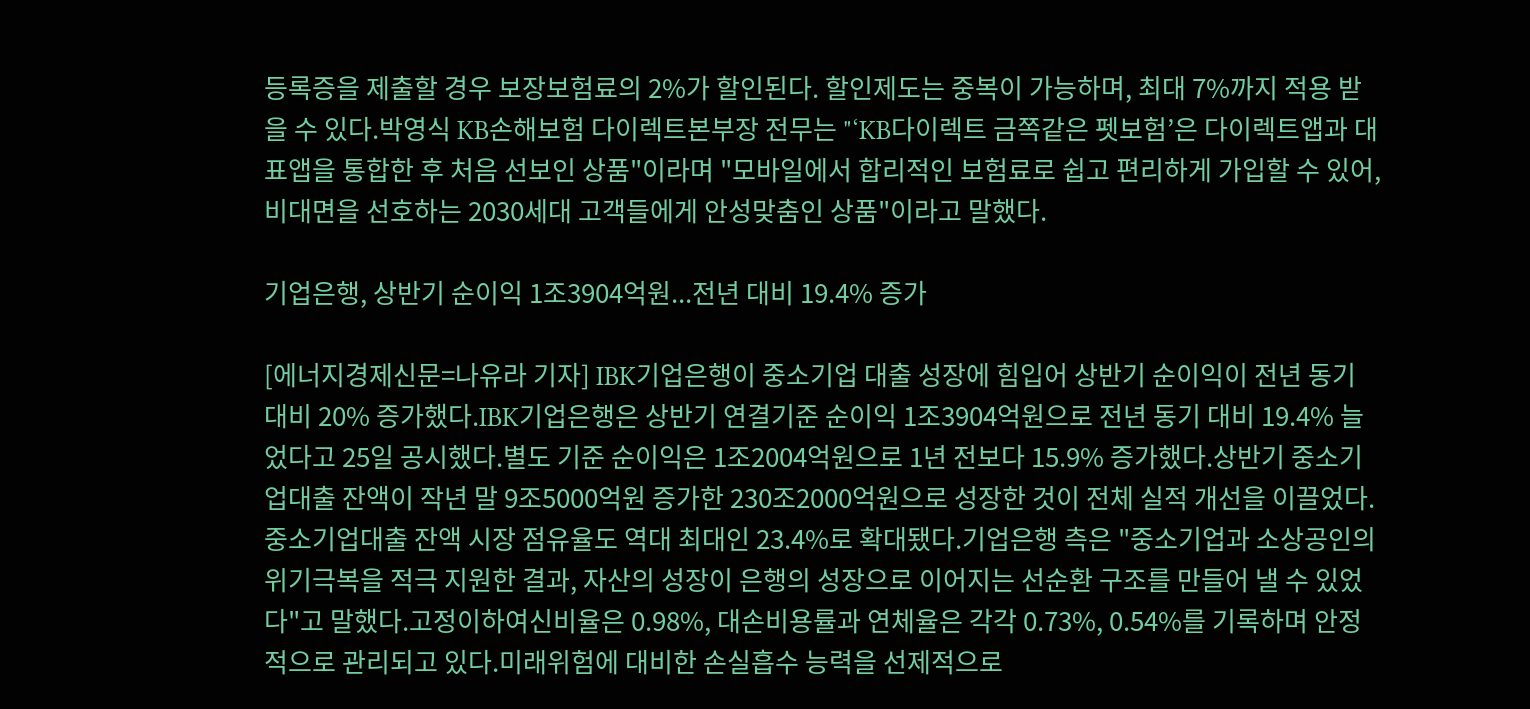등록증을 제출할 경우 보장보험료의 2%가 할인된다. 할인제도는 중복이 가능하며, 최대 7%까지 적용 받을 수 있다.박영식 KB손해보험 다이렉트본부장 전무는 "‘KB다이렉트 금쪽같은 펫보험’은 다이렉트앱과 대표앱을 통합한 후 처음 선보인 상품"이라며 "모바일에서 합리적인 보험료로 쉽고 편리하게 가입할 수 있어, 비대면을 선호하는 2030세대 고객들에게 안성맞춤인 상품"이라고 말했다.

기업은행, 상반기 순이익 1조3904억원...전년 대비 19.4% 증가

[에너지경제신문=나유라 기자] IBK기업은행이 중소기업 대출 성장에 힘입어 상반기 순이익이 전년 동기 대비 20% 증가했다.IBK기업은행은 상반기 연결기준 순이익 1조3904억원으로 전년 동기 대비 19.4% 늘었다고 25일 공시했다.별도 기준 순이익은 1조2004억원으로 1년 전보다 15.9% 증가했다.상반기 중소기업대출 잔액이 작년 말 9조5000억원 증가한 230조2000억원으로 성장한 것이 전체 실적 개선을 이끌었다. 중소기업대출 잔액 시장 점유율도 역대 최대인 23.4%로 확대됐다.기업은행 측은 "중소기업과 소상공인의 위기극복을 적극 지원한 결과, 자산의 성장이 은행의 성장으로 이어지는 선순환 구조를 만들어 낼 수 있었다"고 말했다.고정이하여신비율은 0.98%, 대손비용률과 연체율은 각각 0.73%, 0.54%를 기록하며 안정적으로 관리되고 있다.미래위험에 대비한 손실흡수 능력을 선제적으로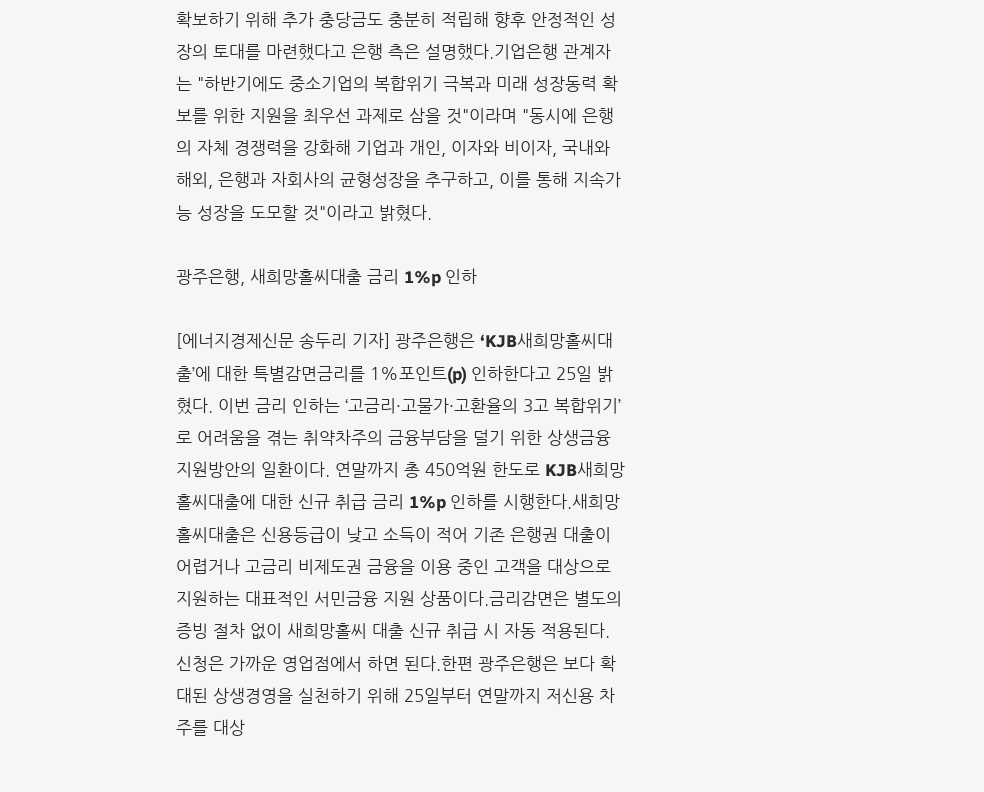확보하기 위해 추가 충당금도 충분히 적립해 향후 안정적인 성장의 토대를 마련했다고 은행 측은 설명했다.기업은행 관계자는 "하반기에도 중소기업의 복합위기 극복과 미래 성장동력 확보를 위한 지원을 최우선 과제로 삼을 것"이라며 "동시에 은행의 자체 경쟁력을 강화해 기업과 개인, 이자와 비이자, 국내와 해외, 은행과 자회사의 균형성장을 추구하고, 이를 통해 지속가능 성장을 도모할 것"이라고 밝혔다.

광주은행, 새희망홀씨대출 금리 1%p 인하

[에너지경제신문 송두리 기자] 광주은행은 ‘KJB새희망홀씨대출’에 대한 특별감면금리를 1%포인트(p) 인하한다고 25일 밝혔다. 이번 금리 인하는 ‘고금리·고물가·고환율의 3고 복합위기’로 어려움을 겪는 취약차주의 금융부담을 덜기 위한 상생금융 지원방안의 일환이다. 연말까지 총 450억원 한도로 KJB새희망홀씨대출에 대한 신규 취급 금리 1%p 인하를 시행한다.새희망홀씨대출은 신용등급이 낮고 소득이 적어 기존 은행권 대출이 어렵거나 고금리 비제도권 금융을 이용 중인 고객을 대상으로 지원하는 대표적인 서민금융 지원 상품이다.금리감면은 별도의 증빙 절차 없이 새희망홀씨 대출 신규 취급 시 자동 적용된다. 신청은 가까운 영업점에서 하면 된다.한편 광주은행은 보다 확대된 상생경영을 실천하기 위해 25일부터 연말까지 저신용 차주를 대상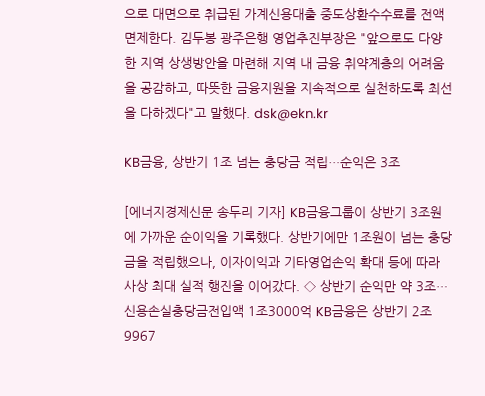으로 대면으로 취급된 가계신용대출 중도상환수수료를 전액 면제한다. 김두봉 광주은행 영업추진부장은 "앞으로도 다양한 지역 상생방안을 마련해 지역 내 금융 취약계층의 어려움을 공감하고, 따뜻한 금융지원을 지속적으로 실천하도록 최선을 다하겠다"고 말했다. dsk@ekn.kr

KB금융, 상반기 1조 넘는 충당금 적립…순익은 3조

[에너지경제신문 송두리 기자] KB금융그룹이 상반기 3조원에 가까운 순이익을 기록했다. 상반기에만 1조원이 넘는 충당금을 적립했으나, 이자이익과 기타영업손익 확대 등에 따라 사상 최대 실적 행진을 이어갔다. ◇ 상반기 순익만 약 3조…신용손실충당금전입액 1조3000억 KB금융은 상반기 2조9967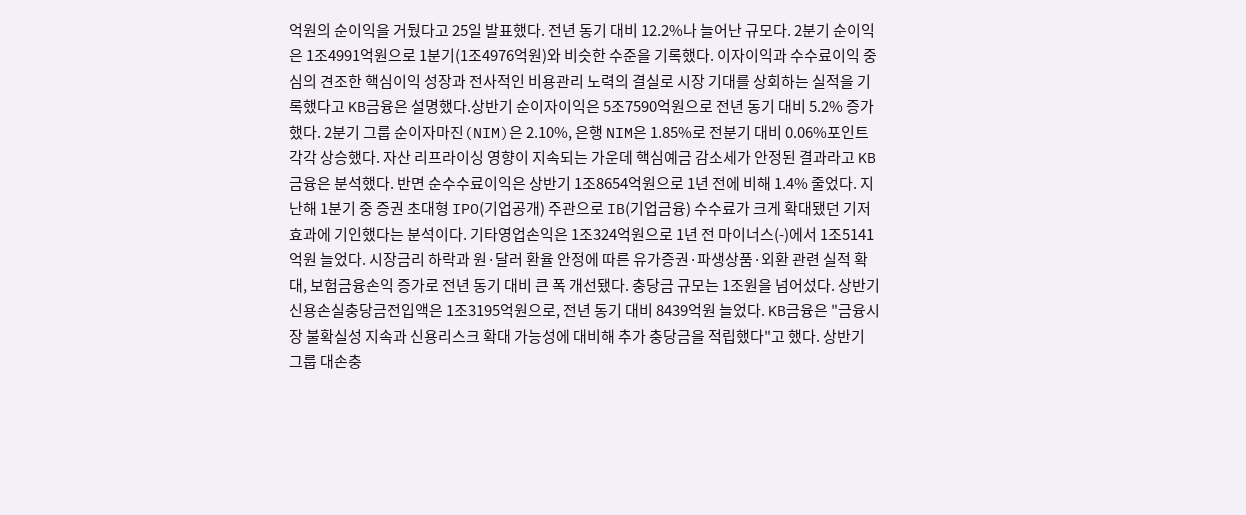억원의 순이익을 거뒀다고 25일 발표했다. 전년 동기 대비 12.2%나 늘어난 규모다. 2분기 순이익은 1조4991억원으로 1분기(1조4976억원)와 비슷한 수준을 기록했다. 이자이익과 수수료이익 중심의 견조한 핵심이익 성장과 전사적인 비용관리 노력의 결실로 시장 기대를 상회하는 실적을 기록했다고 KB금융은 설명했다.상반기 순이자이익은 5조7590억원으로 전년 동기 대비 5.2% 증가했다. 2분기 그룹 순이자마진(NIM)은 2.10%, 은행 NIM은 1.85%로 전분기 대비 0.06%포인트 각각 상승했다. 자산 리프라이싱 영향이 지속되는 가운데 핵심예금 감소세가 안정된 결과라고 KB금융은 분석했다. 반면 순수수료이익은 상반기 1조8654억원으로 1년 전에 비해 1.4% 줄었다. 지난해 1분기 중 증권 초대형 IPO(기업공개) 주관으로 IB(기업금융) 수수료가 크게 확대됐던 기저효과에 기인했다는 분석이다. 기타영업손익은 1조324억원으로 1년 전 마이너스(-)에서 1조5141억원 늘었다. 시장금리 하락과 원·달러 환율 안정에 따른 유가증권·파생상품·외환 관련 실적 확대, 보험금융손익 증가로 전년 동기 대비 큰 폭 개선됐다. 충당금 규모는 1조원을 넘어섰다. 상반기 신용손실충당금전입액은 1조3195억원으로, 전년 동기 대비 8439억원 늘었다. KB금융은 "금융시장 불확실성 지속과 신용리스크 확대 가능성에 대비해 추가 충당금을 적립했다"고 했다. 상반기 그룹 대손충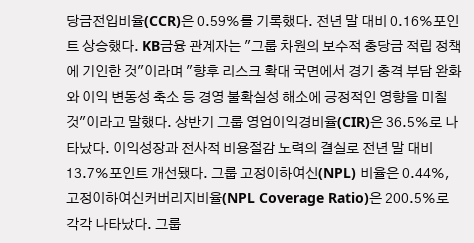당금전입비율(CCR)은 0.59%를 기록했다. 전년 말 대비 0.16%포인트 상승했다. KB금융 관계자는 "그룹 차원의 보수적 충당금 적립 정책에 기인한 것"이라며 "향후 리스크 확대 국면에서 경기 충격 부담 완화와 이익 변동성 축소 등 경영 불확실성 해소에 긍정적인 영향을 미칠 것"이라고 말했다. 상반기 그룹 영업이익경비율(CIR)은 36.5%로 나타났다. 이익성장과 전사적 비용절감 노력의 결실로 전년 말 대비 13.7%포인트 개선됐다. 그룹 고정이하여신(NPL) 비율은 0.44%, 고정이하여신커버리지비율(NPL Coverage Ratio)은 200.5%로 각각 나타났다. 그룹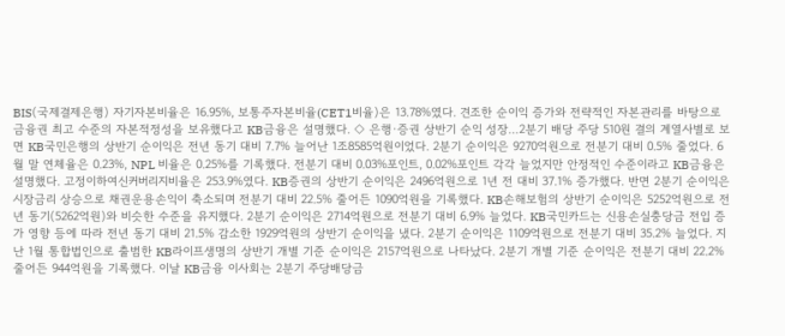BIS(국제결제은행) 자기자본비율은 16.95%, 보통주자본비율(CET1비율)은 13.78%였다. 견조한 순이익 증가와 전략적인 자본관리를 바탕으로 금융권 최고 수준의 자본적정성을 보유했다고 KB금융은 설명했다. ◇ 은행·증권 상반기 순익 성장…2분기 배당 주당 510원 결의 계열사별로 보면 KB국민은행의 상반기 순이익은 전년 동기 대비 7.7% 늘어난 1조8585억원이었다. 2분기 순이익은 9270억원으로 전분기 대비 0.5% 줄었다. 6월 말 연체율은 0.23%, NPL 비율은 0.25%를 기록했다. 전분기 대비 0.03%포인트, 0.02%포인트 각각 늘었지만 안정적인 수준이라고 KB금융은 설명했다. 고정이하여신커버리지비율은 253.9%였다. KB증권의 상반기 순이익은 2496억원으로 1년 전 대비 37.1% 증가했다. 반면 2분기 순이익은 시장금리 상승으로 채권운용손익이 축소되며 전분기 대비 22.5% 줄어든 1090억원을 기록했다. KB손해보험의 상반기 순이익은 5252억원으로 전년 동기(5262억원)와 비슷한 수준을 유지했다. 2분기 순이익은 2714억원으로 전분기 대비 6.9% 늘었다. KB국민카드는 신용손실충당금 전입 증가 영향 등에 따라 전년 동기 대비 21.5% 감소한 1929억원의 상반기 순이익을 냈다. 2분기 순이익은 1109억원으로 전분기 대비 35.2% 늘었다. 지난 1월 통합법인으로 출범한 KB라이프생명의 상반기 개별 기준 순이익은 2157억원으로 나타났다. 2분기 개별 기준 순이익은 전분기 대비 22.2% 줄어든 944억원을 기록했다. 이날 KB금융 이사회는 2분기 주당배당금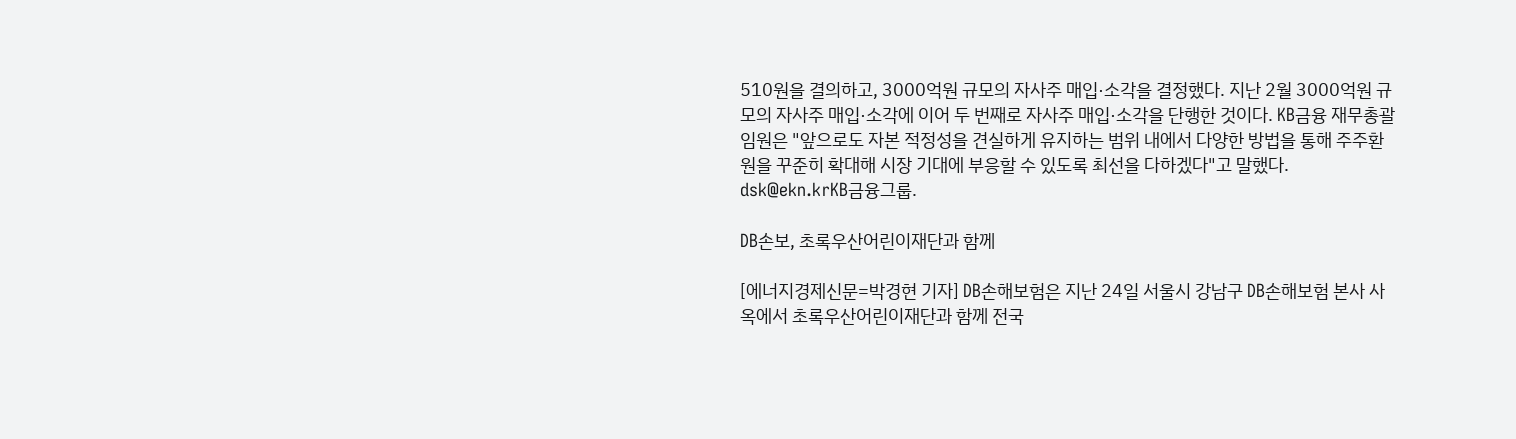510원을 결의하고, 3000억원 규모의 자사주 매입·소각을 결정했다. 지난 2월 3000억원 규모의 자사주 매입·소각에 이어 두 번째로 자사주 매입·소각을 단행한 것이다. KB금융 재무총괄임원은 "앞으로도 자본 적정성을 견실하게 유지하는 범위 내에서 다양한 방법을 통해 주주환원을 꾸준히 확대해 시장 기대에 부응할 수 있도록 최선을 다하겠다"고 말했다. dsk@ekn.krKB금융그룹.

DB손보, 초록우산어린이재단과 함께

[에너지경제신문=박경현 기자] DB손해보험은 지난 24일 서울시 강남구 DB손해보험 본사 사옥에서 초록우산어린이재단과 함께 전국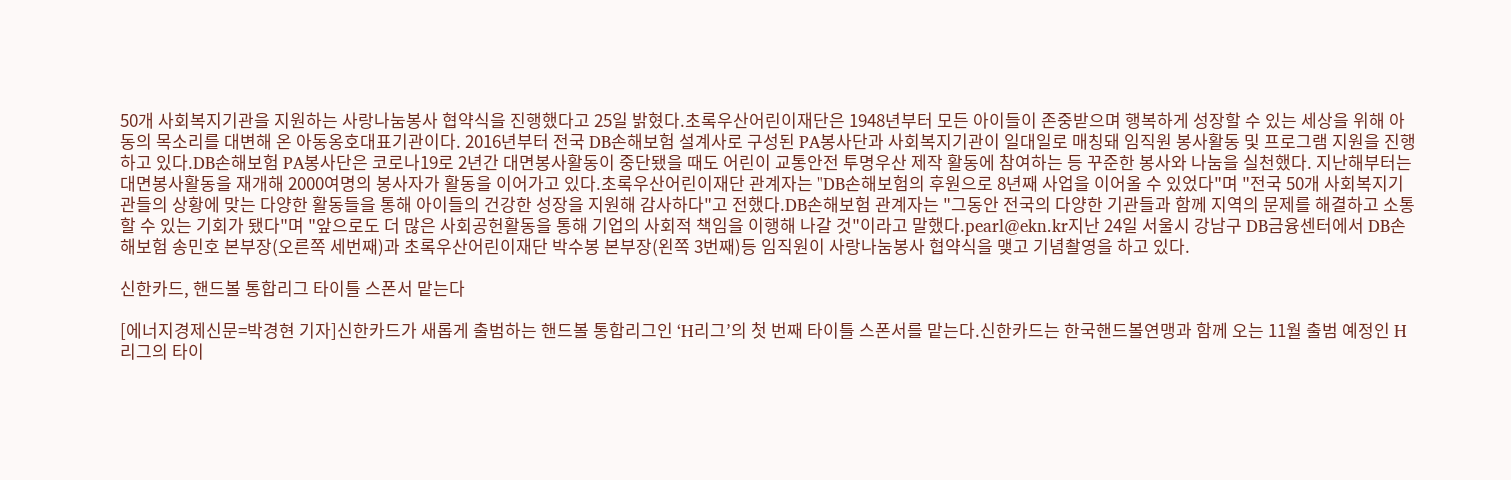50개 사회복지기관을 지원하는 사랑나눔봉사 협약식을 진행했다고 25일 밝혔다.초록우산어린이재단은 1948년부터 모든 아이들이 존중받으며 행복하게 성장할 수 있는 세상을 위해 아동의 목소리를 대변해 온 아동옹호대표기관이다. 2016년부터 전국 DB손해보험 설계사로 구성된 PA봉사단과 사회복지기관이 일대일로 매칭돼 임직원 봉사활동 및 프로그램 지원을 진행하고 있다.DB손해보험 PA봉사단은 코로나19로 2년간 대면봉사활동이 중단됐을 때도 어린이 교통안전 투명우산 제작 활동에 참여하는 등 꾸준한 봉사와 나눔을 실천했다. 지난해부터는 대면봉사활동을 재개해 2000여명의 봉사자가 활동을 이어가고 있다.초록우산어린이재단 관계자는 "DB손해보험의 후원으로 8년째 사업을 이어올 수 있었다"며 "전국 50개 사회복지기관들의 상황에 맞는 다양한 활동들을 통해 아이들의 건강한 성장을 지원해 감사하다"고 전했다.DB손해보험 관계자는 "그동안 전국의 다양한 기관들과 함께 지역의 문제를 해결하고 소통할 수 있는 기회가 됐다"며 "앞으로도 더 많은 사회공헌활동을 통해 기업의 사회적 책임을 이행해 나갈 것"이라고 말했다.pearl@ekn.kr지난 24일 서울시 강남구 DB금융센터에서 DB손해보험 송민호 본부장(오른쪽 세번째)과 초록우산어린이재단 박수봉 본부장(왼쪽 3번째)등 임직원이 사랑나눔봉사 협약식을 맺고 기념촬영을 하고 있다.

신한카드, 핸드볼 통합리그 타이틀 스폰서 맡는다

[에너지경제신문=박경현 기자]신한카드가 새롭게 출범하는 핸드볼 통합리그인 ‘H리그’의 첫 번째 타이틀 스폰서를 맡는다.신한카드는 한국핸드볼연맹과 함께 오는 11월 출범 예정인 H리그의 타이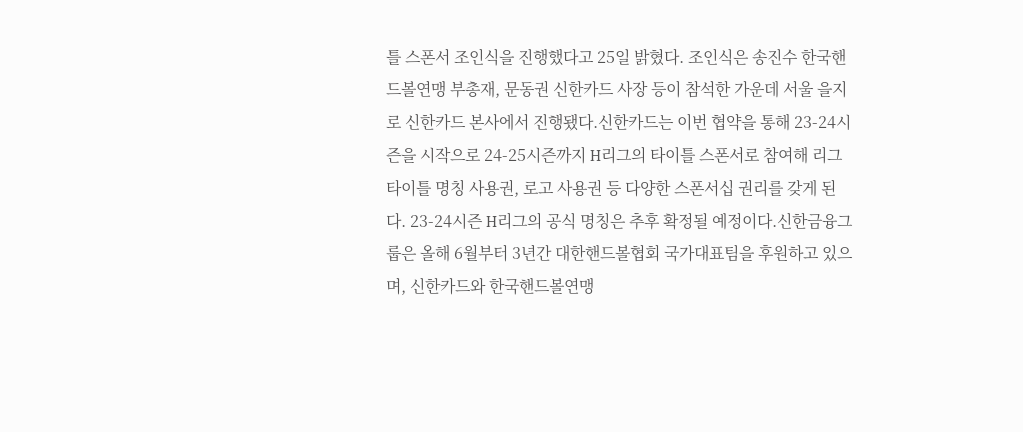틀 스폰서 조인식을 진행했다고 25일 밝혔다. 조인식은 송진수 한국핸드볼연맹 부총재, 문동권 신한카드 사장 등이 참석한 가운데 서울 을지로 신한카드 본사에서 진행됐다.신한카드는 이번 협약을 통해 23-24시즌을 시작으로 24-25시즌까지 H리그의 타이틀 스폰서로 참여해 리그 타이틀 명칭 사용권, 로고 사용권 등 다양한 스폰서십 권리를 갖게 된다. 23-24시즌 H리그의 공식 명칭은 추후 확정될 예정이다.신한금융그룹은 올해 6월부터 3년간 대한핸드볼협회 국가대표팀을 후원하고 있으며, 신한카드와 한국핸드볼연맹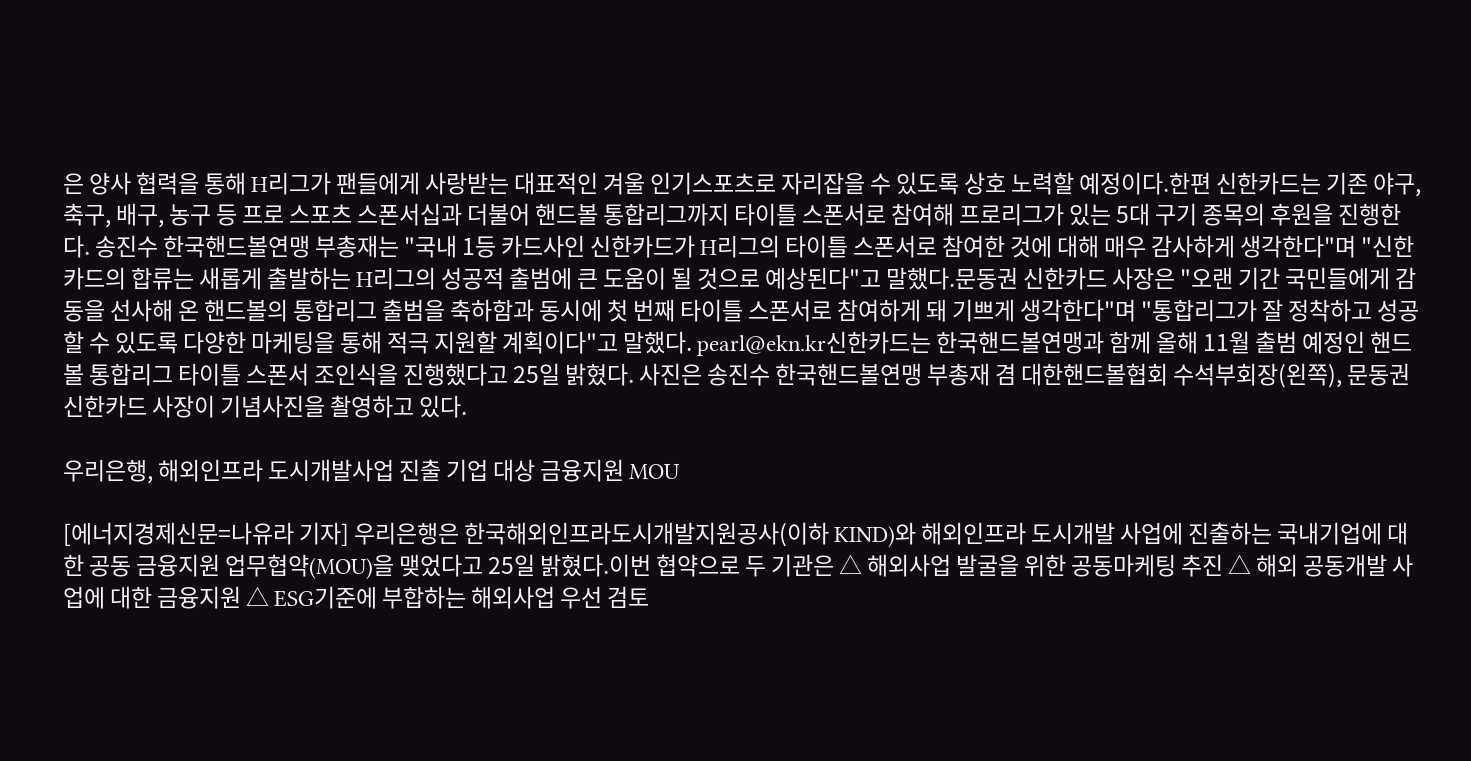은 양사 협력을 통해 H리그가 팬들에게 사랑받는 대표적인 겨울 인기스포츠로 자리잡을 수 있도록 상호 노력할 예정이다.한편 신한카드는 기존 야구, 축구, 배구, 농구 등 프로 스포츠 스폰서십과 더불어 핸드볼 통합리그까지 타이틀 스폰서로 참여해 프로리그가 있는 5대 구기 종목의 후원을 진행한다. 송진수 한국핸드볼연맹 부총재는 "국내 1등 카드사인 신한카드가 H리그의 타이틀 스폰서로 참여한 것에 대해 매우 감사하게 생각한다"며 "신한카드의 합류는 새롭게 출발하는 H리그의 성공적 출범에 큰 도움이 될 것으로 예상된다"고 말했다.문동권 신한카드 사장은 "오랜 기간 국민들에게 감동을 선사해 온 핸드볼의 통합리그 출범을 축하함과 동시에 첫 번째 타이틀 스폰서로 참여하게 돼 기쁘게 생각한다"며 "통합리그가 잘 정착하고 성공할 수 있도록 다양한 마케팅을 통해 적극 지원할 계획이다"고 말했다. pearl@ekn.kr신한카드는 한국핸드볼연맹과 함께 올해 11월 출범 예정인 핸드볼 통합리그 타이틀 스폰서 조인식을 진행했다고 25일 밝혔다. 사진은 송진수 한국핸드볼연맹 부총재 겸 대한핸드볼협회 수석부회장(왼쪽), 문동권 신한카드 사장이 기념사진을 촬영하고 있다.

우리은행, 해외인프라 도시개발사업 진출 기업 대상 금융지원 MOU

[에너지경제신문=나유라 기자] 우리은행은 한국해외인프라도시개발지원공사(이하 KIND)와 해외인프라 도시개발 사업에 진출하는 국내기업에 대한 공동 금융지원 업무협약(MOU)을 맺었다고 25일 밝혔다.이번 협약으로 두 기관은 △ 해외사업 발굴을 위한 공동마케팅 추진 △ 해외 공동개발 사업에 대한 금융지원 △ ESG기준에 부합하는 해외사업 우선 검토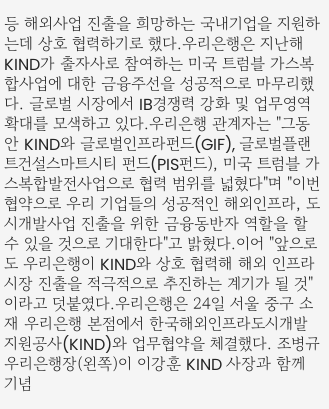등 해외사업 진출을 희망하는 국내기업을 지원하는데 상호 협력하기로 했다.우리은행은 지난해 KIND가 출자사로 참여하는 미국 트럼블 가스복합사업에 대한 금융주선을 성공적으로 마무리했다. 글로벌 시장에서 IB경쟁력 강화 및 업무영역 확대를 모색하고 있다.우리은행 관계자는 "그동안 KIND와 글로벌인프라펀드(GIF), 글로벌플랜트건설스마트시티 펀드(PIS펀드), 미국 트럼블 가스복합발전사업으로 협력 범위를 넓혔다"며 "이번 협약으로 우리 기업들의 성공적인 해외인프라, 도시개발사업 진출을 위한 금융동반자 역할을 할 수 있을 것으로 기대한다"고 밝혔다.이어 "앞으로도 우리은행이 KIND와 상호 협력해 해외 인프라시장 진출을 적극적으로 추진하는 계기가 될 것"이라고 덧붙였다.우리은행은 24일 서울 중구 소재 우리은행 본점에서 한국해외인프라도시개발지원공사(KIND)와 업무협약을 체결했다. 조병규 우리은행장(왼쪽)이 이강훈 KIND 사장과 함께 기념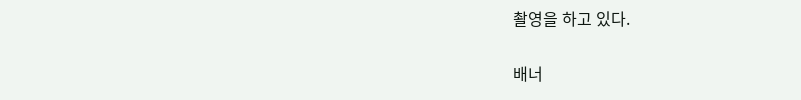촬영을 하고 있다.

배너